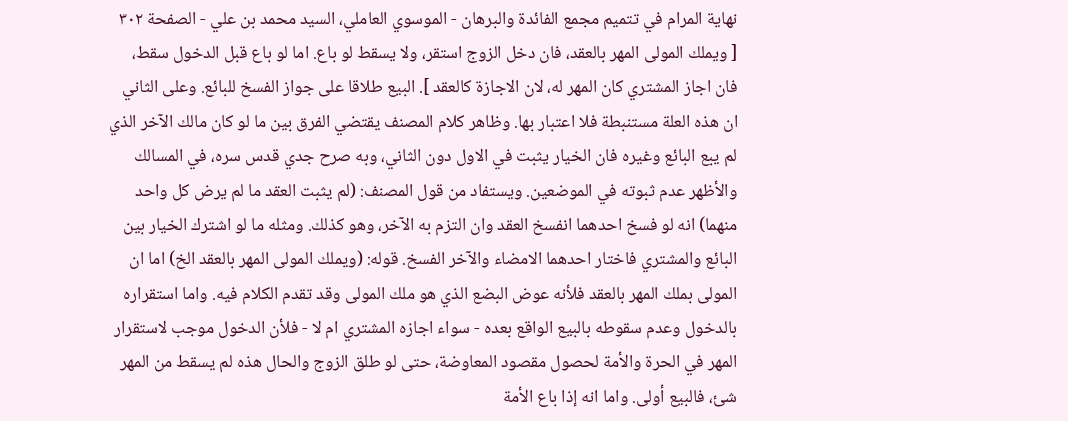نهاية المرام في تتميم مجمع الفائدة والبرهان - الموسوي العاملي، السيد محمد بن علي - الصفحة ٣٠٢
[ ويملك المولى المهر بالعقد، فان دخل الزوج استقر، ولا يسقط لو باع. اما لو باع قبل الدخول سقط، فان اجاز المشتري كان المهر له، لان الاجازة كالعقد ]. البيع طلاقا على جواز الفسخ للبائع. وعلى الثاني ان هذه العلة مستنبطة فلا اعتبار بها. وظاهر كلام المصنف يقتضي الفرق بين ما لو كان مالك الآخر الذي لم يبع البائع وغيره فان الخيار يثبت في الاول دون الثاني، وبه صرح جدي قدس سره، في المسالك والأظهر عدم ثبوته في الموضعين. ويستفاد من قول المصنف: (لم يثبت العقد ما لم يرض كل واحد منهما) انه لو فسخ احدهما انفسخ العقد وان التزم به الآخر، وهو كذلك. ومثله ما لو اشترك الخيار بين البائع والمشتري فاختار احدهما الامضاء والآخر الفسخ. قوله: (ويملك المولى المهر بالعقد الخ) اما ان المولى بملك المهر بالعقد فلأنه عوض البضع الذي هو ملك المولى وقد تقدم الكلام فيه. واما استقراره بالدخول وعدم سقوطه بالبيع الواقع بعده - سواء اجازه المشتري ام لا - فلأن الدخول موجب لاستقرار المهر في الحرة والأمة لحصول مقصود المعاوضة، حتى لو طلق الزوج والحال هذه لم يسقط من المهر شئ، فالبيع أولى. واما انه إذا باع الأمة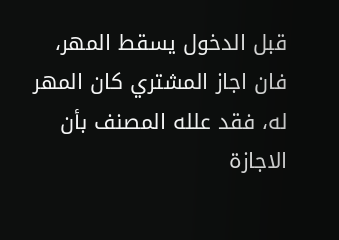قبل الدخول يسقط المهر، فان اجاز المشتري كان المهر له، فقد علله المصنف بأن الاجازة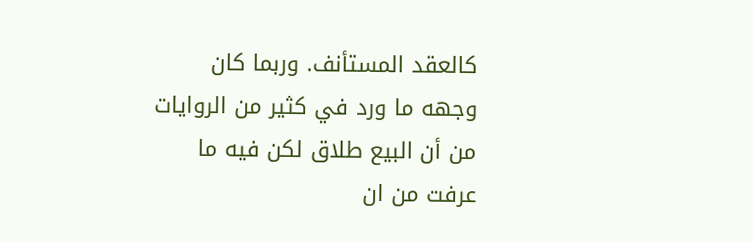كالعقد المستأنف. وربما كان وجهه ما ورد في كثير من الروايات من أن البيع طلاق لكن فيه ما عرفت من ان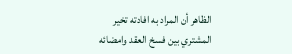الظاهر أن المراد به افادته تخير المشتري بين فسخ العقد وامضائه